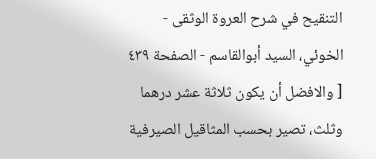التنقيح في شرح العروة الوثقى - الخوئي، السيد أبوالقاسم - الصفحة ٤٣٩
[ والافضل أن يكون ثلاثة عشر درهما وثلث، تصير بحسب المثاقيل الصيرفية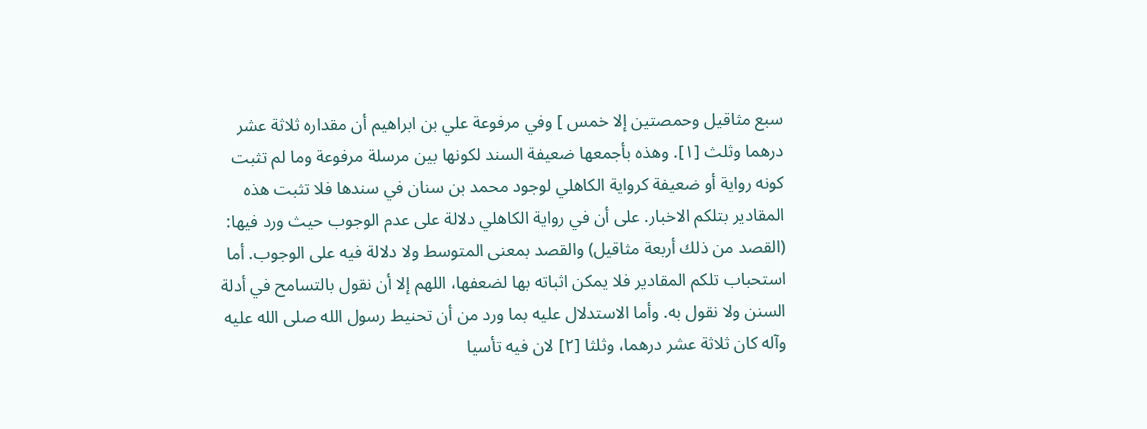سبع مثاقيل وحمصتين إلا خمس ] وفي مرفوعة علي بن ابراهيم أن مقداره ثلاثة عشر درهما وثلث [١]. وهذه بأجمعها ضعيفة السند لكونها بين مرسلة مرفوعة وما لم تثبت كونه رواية أو ضعيفة كرواية الكاهلي لوجود محمد بن سنان في سندها فلا تثبت هذه المقادير بتلكم الاخبار. على أن في رواية الكاهلي دلالة على عدم الوجوب حيث ورد فيها: (القصد من ذلك أربعة مثاقيل) والقصد بمعنى المتوسط ولا دلالة فيه على الوجوب. أما استحباب تلكم المقادير فلا يمكن اثباته بها لضعفها، اللهم إلا أن نقول بالتسامح في أدلة السنن ولا نقول به. وأما الاستدلال عليه بما ورد من أن تحنيط رسول الله صلى الله عليه وآله كان ثلاثة عشر درهما، وثلثا [٢] لان فيه تأسيا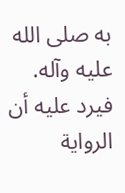به صلى الله عليه وآله. فيرد عليه أن الرواية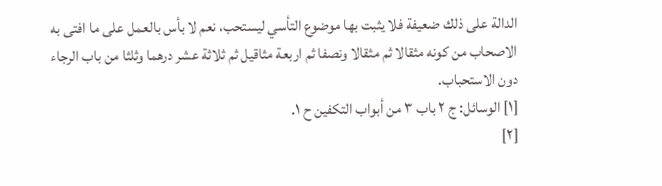الدالة على ذلك ضعيفة فلا يثبت بها موضوع التأسي ليستحب، نعم لا بأس بالعمل على ما افتى به الاصحاب من كونه مثقالا ثم مثقالا ونصفا ثم اربعة مثاقيل ثم ثلاثة عشر درهما وثلثا من باب الرجاء دون الاستحباب.
[١] الوسائل: ج ٢ باب ٣ من أبواب التكفين ح ١.
[٢]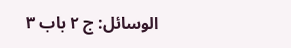الوسائل: ج ٢ باب ٣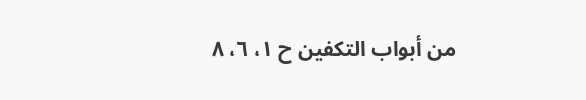من أبواب التكفين ح ١، ٦، ٨